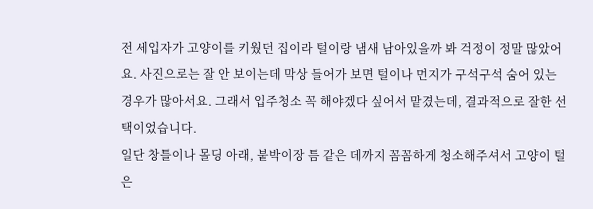전 세입자가 고양이를 키웠던 집이라 털이랑 냄새 남아있을까 봐 걱정이 정말 많았어요. 사진으로는 잘 안 보이는데 막상 들어가 보면 털이나 먼지가 구석구석 숨어 있는 경우가 많아서요. 그래서 입주청소 꼭 해야겠다 싶어서 맡겼는데, 결과적으로 잘한 선택이었습니다.
일단 창틀이나 몰딩 아래, 붙박이장 틈 같은 데까지 꼼꼼하게 청소해주셔서 고양이 털은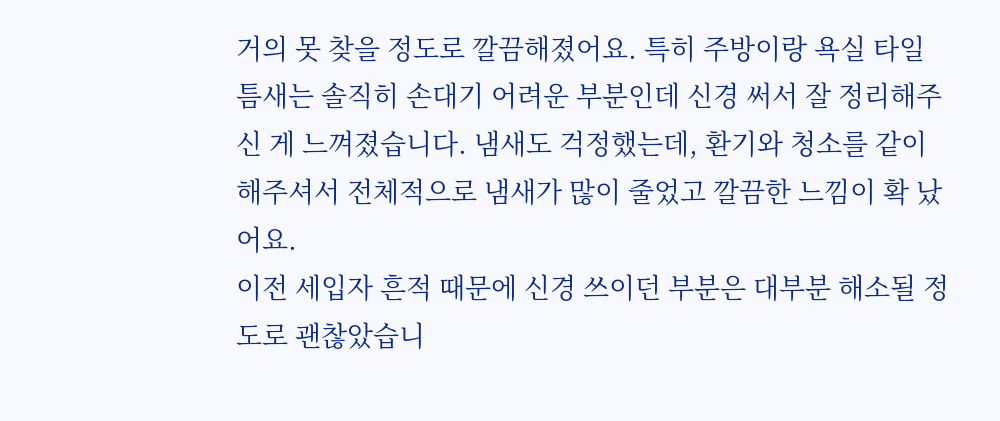거의 못 찾을 정도로 깔끔해졌어요. 특히 주방이랑 욕실 타일 틈새는 솔직히 손대기 어려운 부분인데 신경 써서 잘 정리해주신 게 느껴졌습니다. 냄새도 걱정했는데, 환기와 청소를 같이 해주셔서 전체적으로 냄새가 많이 줄었고 깔끔한 느낌이 확 났어요.
이전 세입자 흔적 때문에 신경 쓰이던 부분은 대부분 해소될 정도로 괜찮았습니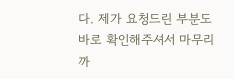다. 제가 요청드린 부분도 바로 확인해주셔서 마무리까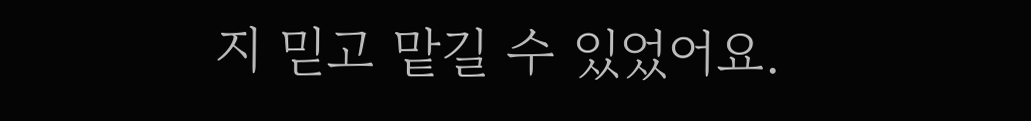지 믿고 맡길 수 있었어요.